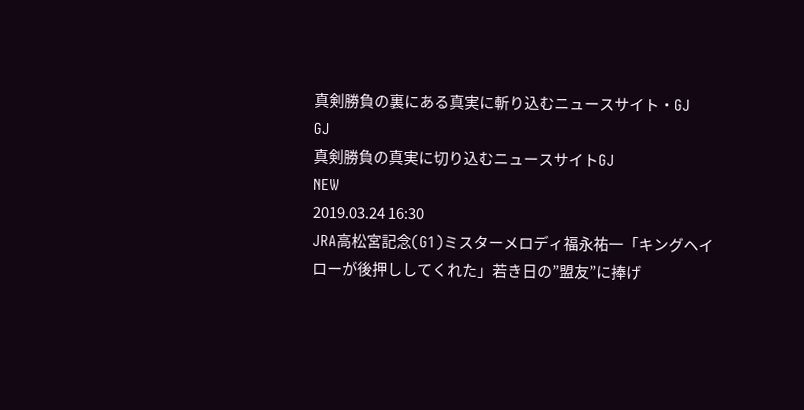真剣勝負の裏にある真実に斬り込むニュースサイト・GJ
GJ
真剣勝負の真実に切り込むニュースサイトGJ
NEW
2019.03.24 16:30
JRA高松宮記念(G1)ミスターメロディ福永祐一「キングヘイローが後押ししてくれた」若き日の”盟友”に捧げ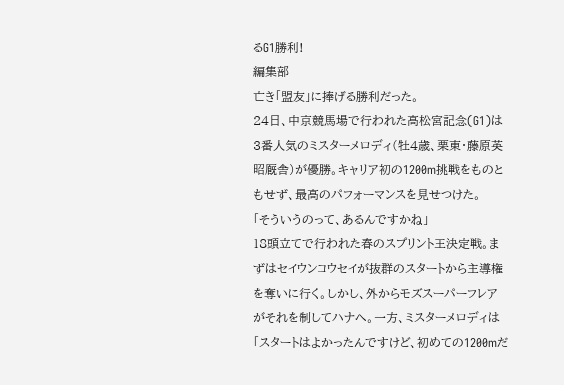るG1勝利!
編集部
亡き「盟友」に捧げる勝利だった。
24日、中京競馬場で行われた高松宮記念(G1)は3番人気のミスターメロディ(牡4歳、栗東・藤原英昭厩舎)が優勝。キャリア初の1200m挑戦をものともせず、最高のパフォーマンスを見せつけた。
「そういうのって、あるんですかね」
18頭立てで行われた春のスプリント王決定戦。まずはセイウンコウセイが抜群のスタートから主導権を奪いに行く。しかし、外からモズスーパーフレアがそれを制してハナへ。一方、ミスターメロディは「スタートはよかったんですけど、初めての1200mだ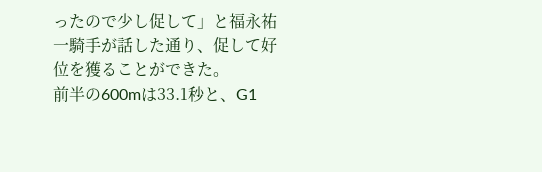ったので少し促して」と福永祐一騎手が話した通り、促して好位を獲ることができた。
前半の600mは33.1秒と、G1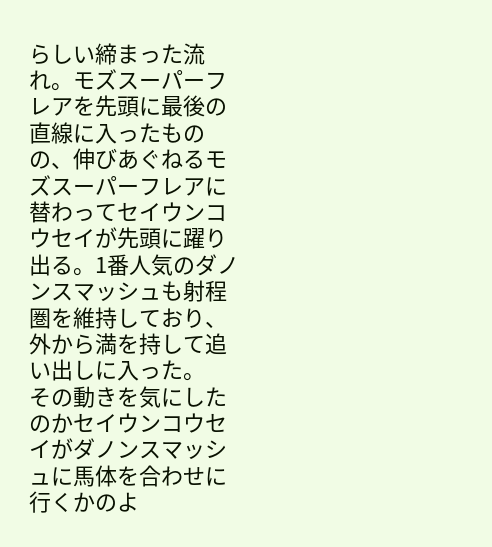らしい締まった流れ。モズスーパーフレアを先頭に最後の直線に入ったものの、伸びあぐねるモズスーパーフレアに替わってセイウンコウセイが先頭に躍り出る。1番人気のダノンスマッシュも射程圏を維持しており、外から満を持して追い出しに入った。
その動きを気にしたのかセイウンコウセイがダノンスマッシュに馬体を合わせに行くかのよ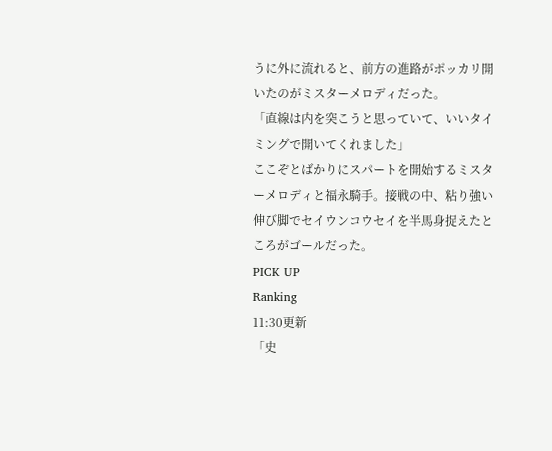うに外に流れると、前方の進路がポッカリ開いたのがミスターメロディだった。
「直線は内を突こうと思っていて、いいタイミングで開いてくれました」
ここぞとばかりにスパートを開始するミスターメロディと福永騎手。接戦の中、粘り強い伸び脚でセイウンコウセイを半馬身捉えたところがゴールだった。
PICK UP
Ranking
11:30更新
「史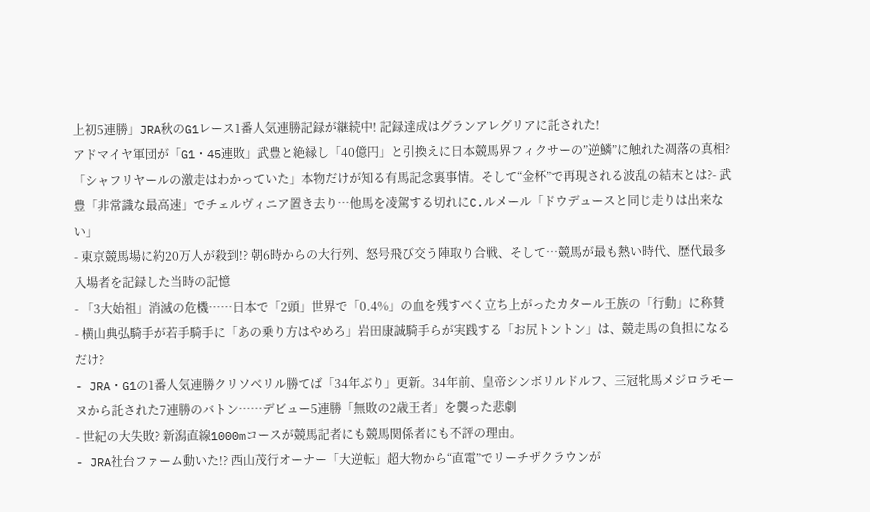上初5連勝」JRA秋のG1レース1番人気連勝記録が継続中! 記録達成はグランアレグリアに託された!
アドマイヤ軍団が「G1・45連敗」武豊と絶縁し「40億円」と引換えに日本競馬界フィクサーの”逆鱗”に触れた凋落の真相?
「シャフリヤールの激走はわかっていた」本物だけが知る有馬記念裏事情。そして“金杯”で再現される波乱の結末とは?- 武豊「非常識な最高速」でチェルヴィニア置き去り…他馬を凌駕する切れにC.ルメール「ドウデュースと同じ走りは出来ない」
- 東京競馬場に約20万人が殺到!? 朝6時からの大行列、怒号飛び交う陣取り合戦、そして…競馬が最も熱い時代、歴代最多入場者を記録した当時の記憶
- 「3大始祖」消滅の危機……日本で「2頭」世界で「0.4%」の血を残すべく立ち上がったカタール王族の「行動」に称賛
- 横山典弘騎手が若手騎手に「あの乗り方はやめろ」岩田康誠騎手らが実践する「お尻トントン」は、競走馬の負担になるだけ?
- JRA・G1の1番人気連勝クリソベリル勝てば「34年ぶり」更新。34年前、皇帝シンボリルドルフ、三冠牝馬メジロラモーヌから託された7連勝のバトン……デビュー5連勝「無敗の2歳王者」を襲った悲劇
- 世紀の大失敗? 新潟直線1000mコースが競馬記者にも競馬関係者にも不評の理由。
- JRA社台ファーム動いた!? 西山茂行オーナー「大逆転」超大物から“直電”でリーチザクラウンが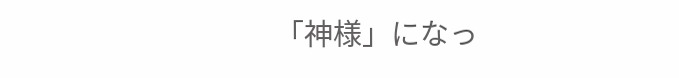「神様」になっ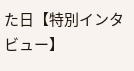た日【特別インタビュー】